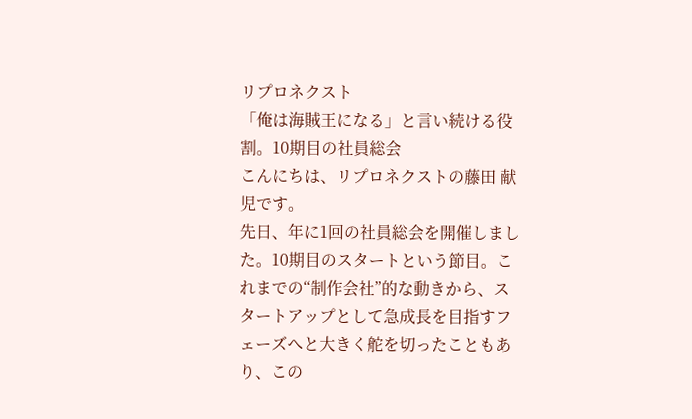リプロネクスト
「俺は海賊王になる」と言い続ける役割。10期目の社員総会
こんにちは、リプロネクストの藤田 献児です。
先日、年に1回の社員総会を開催しました。10期目のスタートという節目。これまでの“制作会社”的な動きから、スタートアップとして急成長を目指すフェーズへと大きく舵を切ったこともあり、この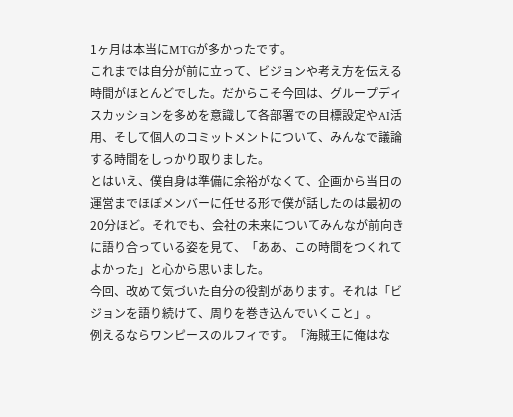1ヶ月は本当にMTGが多かったです。
これまでは自分が前に立って、ビジョンや考え方を伝える時間がほとんどでした。だからこそ今回は、グループディスカッションを多めを意識して各部署での目標設定やAI活用、そして個人のコミットメントについて、みんなで議論する時間をしっかり取りました。
とはいえ、僕自身は準備に余裕がなくて、企画から当日の運営までほぼメンバーに任せる形で僕が話したのは最初の20分ほど。それでも、会社の未来についてみんなが前向きに語り合っている姿を見て、「ああ、この時間をつくれてよかった」と心から思いました。
今回、改めて気づいた自分の役割があります。それは「ビジョンを語り続けて、周りを巻き込んでいくこと」。
例えるならワンピースのルフィです。「海賊王に俺はな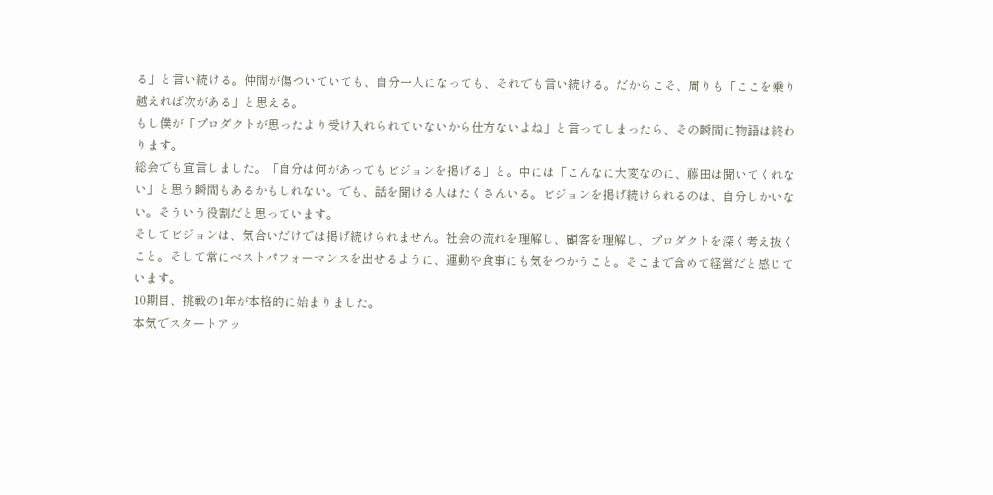る」と言い続ける。仲間が傷ついていても、自分一人になっても、それでも言い続ける。だからこそ、周りも「ここを乗り越えれば次がある」と思える。
もし僕が「プロダクトが思ったより受け入れられていないから仕方ないよね」と言ってしまったら、その瞬間に物語は終わります。
総会でも宣言しました。「自分は何があってもビジョンを掲げる」と。中には「こんなに大変なのに、藤田は聞いてくれない」と思う瞬間もあるかもしれない。でも、話を聞ける人はたくさんいる。ビジョンを掲げ続けられるのは、自分しかいない。そういう役割だと思っています。
そしてビジョンは、気合いだけでは掲げ続けられません。社会の流れを理解し、顧客を理解し、プロダクトを深く考え抜くこと。そして常にベストパフォーマンスを出せるように、運動や食事にも気をつかうこと。そこまで含めて経営だと感じています。
10期目、挑戦の1年が本格的に始まりました。
本気でスタートアッ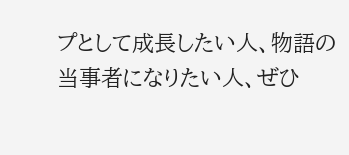プとして成長したい人、物語の当事者になりたい人、ぜひ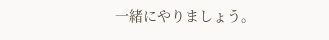一緒にやりましょう。